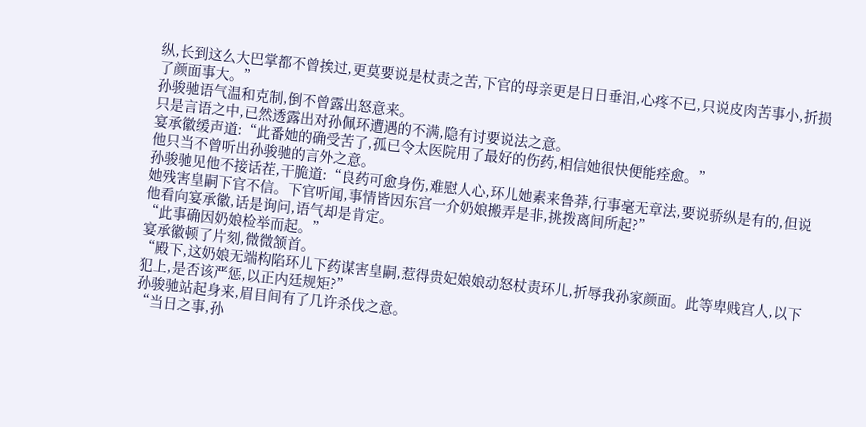纵,长到这么大巴掌都不曾挨过,更莫要说是杖责之苦,下官的母亲更是日日垂泪,心疼不已,只说皮肉苦事小,折损了颜面事大。”
孙骏驰语气温和克制,倒不曾露出怒意来。
只是言语之中,已然透露出对孙佩环遭遇的不满,隐有讨要说法之意。
宴承徽缓声道:“此番她的确受苦了,孤已令太医院用了最好的伤药,相信她很快便能痊愈。”
他只当不曾听出孙骏驰的言外之意。
孙骏驰见他不接话茬,干脆道:“良药可愈身伤,难慰人心,环儿她素来鲁莽,行事毫无章法,要说骄纵是有的,但说她残害皇嗣下官不信。下官听闻,事情皆因东宫一介奶娘搬弄是非,挑拨离间所起?”
他看向宴承徽,话是询问,语气却是肯定。
“此事确因奶娘检举而起。”
宴承徽顿了片刻,微微颔首。
“殿下,这奶娘无端构陷环儿下药谋害皇嗣,惹得贵妃娘娘动怒杖责环儿,折辱我孙家颜面。此等卑贱宫人,以下犯上,是否该严惩,以正内廷规矩?”
孙骏驰站起身来,眉目间有了几许杀伐之意。
“当日之事,孙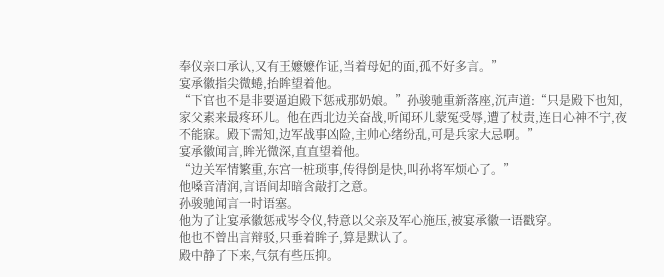奉仪亲口承认,又有王嬷嬷作证,当着母妃的面,孤不好多言。”
宴承徽指尖微蜷,抬眸望着他。
“下官也不是非要逼迫殿下惩戒那奶娘。”孙骏驰重新落座,沉声道:“只是殿下也知,家父素来最疼环儿。他在西北边关奋战,听闻环儿蒙冤受辱,遭了杖责,连日心神不宁,夜不能寐。殿下需知,边军战事凶险,主帅心绪纷乱,可是兵家大忌啊。”
宴承徽闻言,眸光微深,直直望着他。
“边关军情繁重,东宫一桩琐事,传得倒是快,叫孙将军烦心了。”
他嗓音清润,言语间却暗含敲打之意。
孙骏驰闻言一时语塞。
他为了让宴承徽惩戒岑令仪,特意以父亲及军心施压,被宴承徽一语戳穿。
他也不曾出言辩驳,只垂着眸子,算是默认了。
殿中静了下来,气氛有些压抑。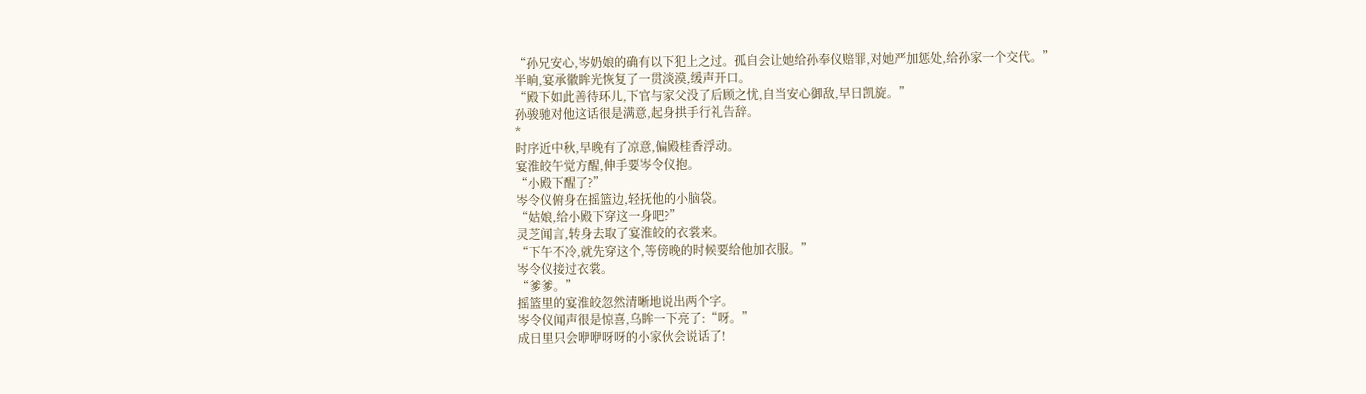“孙兄安心,岑奶娘的确有以下犯上之过。孤自会让她给孙奉仪赔罪,对她严加惩处,给孙家一个交代。”
半晌,宴承徽眸光恢复了一贯淡漠,缓声开口。
“殿下如此善待环儿,下官与家父没了后顾之忧,自当安心御敌,早日凯旋。”
孙骏驰对他这话很是满意,起身拱手行礼告辞。
*
时序近中秋,早晚有了凉意,偏殿桂香浮动。
宴淮皎午觉方醒,伸手要岑令仪抱。
“小殿下醒了?”
岑令仪俯身在摇篮边,轻抚他的小脑袋。
“姑娘,给小殿下穿这一身吧?”
灵芝闻言,转身去取了宴淮皎的衣裳来。
“下午不冷,就先穿这个,等傍晚的时候要给他加衣服。”
岑令仪接过衣裳。
“爹爹。”
摇篮里的宴淮皎忽然清晰地说出两个字。
岑令仪闻声很是惊喜,乌眸一下亮了:“呀。”
成日里只会咿咿呀呀的小家伙会说话了!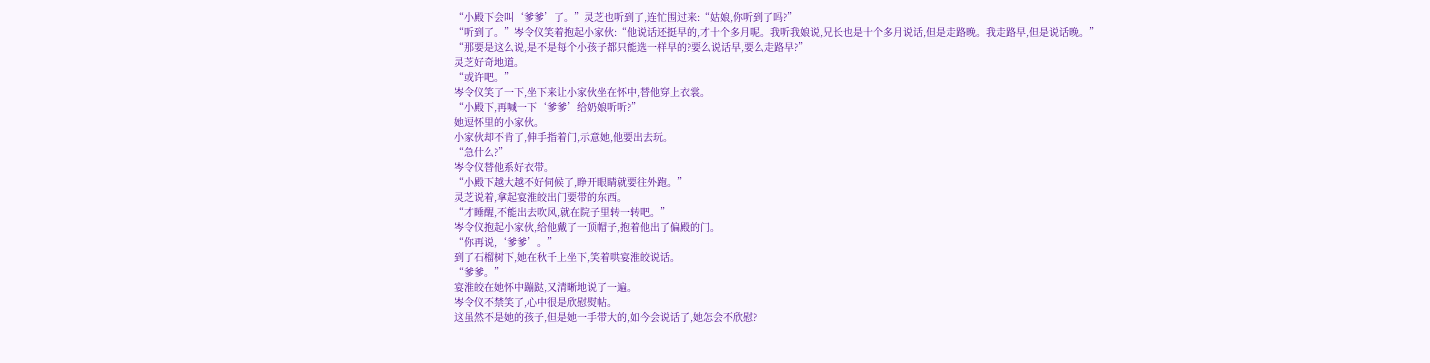“小殿下会叫‘爹爹’了。”灵芝也听到了,连忙围过来:“姑娘,你听到了吗?”
“听到了。”岑令仪笑着抱起小家伙:“他说话还挺早的,才十个多月呢。我听我娘说,兄长也是十个多月说话,但是走路晚。我走路早,但是说话晚。”
“那要是这么说,是不是每个小孩子都只能选一样早的?要么说话早,要么走路早?”
灵芝好奇地道。
“或许吧。”
岑令仪笑了一下,坐下来让小家伙坐在怀中,替他穿上衣裳。
“小殿下,再喊一下‘爹爹’给奶娘听听?”
她逗怀里的小家伙。
小家伙却不肯了,伸手指着门,示意她,他要出去玩。
“急什么?”
岑令仪替他系好衣带。
“小殿下越大越不好伺候了,睁开眼睛就要往外跑。”
灵芝说着,拿起宴淮皎出门要带的东西。
“才睡醒,不能出去吹风,就在院子里转一转吧。”
岑令仪抱起小家伙,给他戴了一顶帽子,抱着他出了偏殿的门。
“你再说,‘爹爹’。”
到了石榴树下,她在秋千上坐下,笑着哄宴淮皎说话。
“爹爹。”
宴淮皎在她怀中蹦跶,又清晰地说了一遍。
岑令仪不禁笑了,心中很是欣慰熨帖。
这虽然不是她的孩子,但是她一手带大的,如今会说话了,她怎会不欣慰?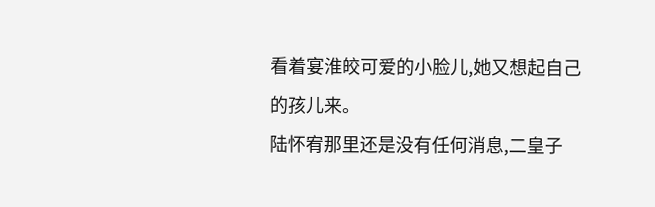看着宴淮皎可爱的小脸儿,她又想起自己的孩儿来。
陆怀宥那里还是没有任何消息,二皇子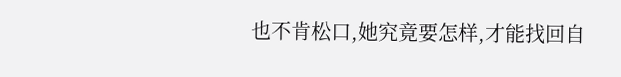也不肯松口,她究竟要怎样,才能找回自